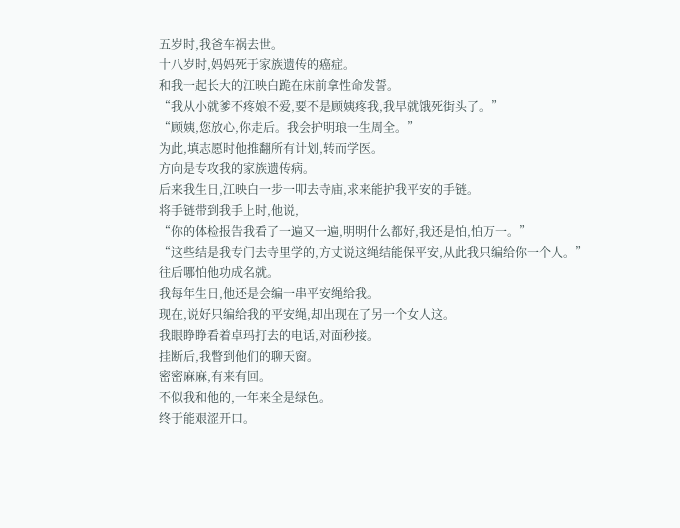五岁时,我爸车祸去世。
十八岁时,妈妈死于家族遗传的癌症。
和我一起长大的江映白跪在床前拿性命发誓。
“我从小就爹不疼娘不爱,要不是顾姨疼我,我早就饿死街头了。”
“顾姨,您放心,你走后。我会护明琅一生周全。”
为此,填志愿时他推翻所有计划,转而学医。
方向是专攻我的家族遗传病。
后来我生日,江映白一步一叩去寺庙,求来能护我平安的手链。
将手链带到我手上时,他说,
“你的体检报告我看了一遍又一遍,明明什么都好,我还是怕,怕万一。”
“这些结是我专门去寺里学的,方丈说这绳结能保平安,从此我只编给你一个人。”
往后哪怕他功成名就。
我每年生日,他还是会编一串平安绳给我。
现在,说好只编给我的平安绳,却出现在了另一个女人这。
我眼睁睁看着卓玛打去的电话,对面秒接。
挂断后,我瞥到他们的聊天窗。
密密麻麻,有来有回。
不似我和他的,一年来全是绿色。
终于能艰涩开口。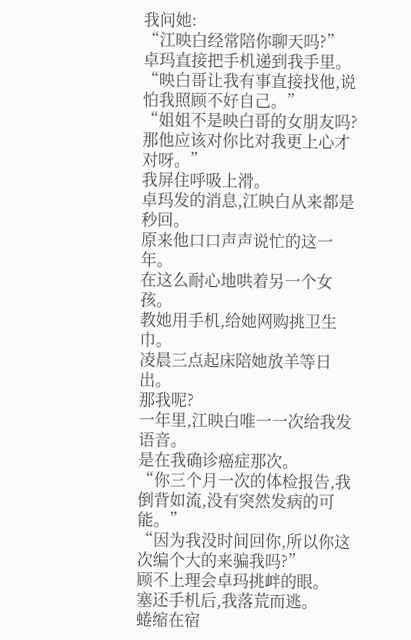我问她:
“江映白经常陪你聊天吗?”
卓玛直接把手机递到我手里。
“映白哥让我有事直接找他,说怕我照顾不好自己。”
“姐姐不是映白哥的女朋友吗?那他应该对你比对我更上心才对呀。”
我屏住呼吸上滑。
卓玛发的消息,江映白从来都是秒回。
原来他口口声声说忙的这一年。
在这么耐心地哄着另一个女孩。
教她用手机,给她网购挑卫生巾。
凌晨三点起床陪她放羊等日出。
那我呢?
一年里,江映白唯一一次给我发语音。
是在我确诊癌症那次。
“你三个月一次的体检报告,我倒背如流,没有突然发病的可能。”
“因为我没时间回你,所以你这次编个大的来骗我吗?”
顾不上理会卓玛挑衅的眼。
塞还手机后,我落荒而逃。
蜷缩在宿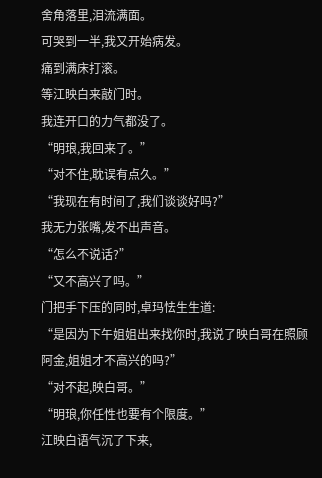舍角落里,泪流满面。
可哭到一半,我又开始病发。
痛到满床打滚。
等江映白来敲门时。
我连开口的力气都没了。
“明琅,我回来了。”
“对不住,耽误有点久。”
“我现在有时间了,我们谈谈好吗?”
我无力张嘴,发不出声音。
“怎么不说话?”
“又不高兴了吗。”
门把手下压的同时,卓玛怯生生道:
“是因为下午姐姐出来找你时,我说了映白哥在照顾阿金,姐姐才不高兴的吗?”
“对不起,映白哥。”
“明琅,你任性也要有个限度。”
江映白语气沉了下来,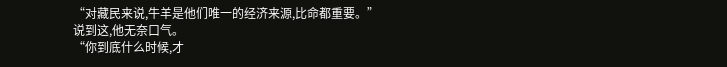“对藏民来说,牛羊是他们唯一的经济来源,比命都重要。”
说到这,他无奈口气。
“你到底什么时候,才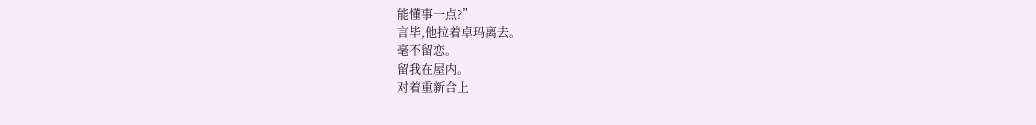能懂事一点?”
言毕,他拉着卓玛离去。
毫不留恋。
留我在屋内。
对着重新合上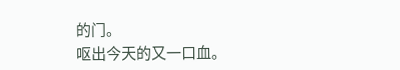的门。
呕出今天的又一口血。